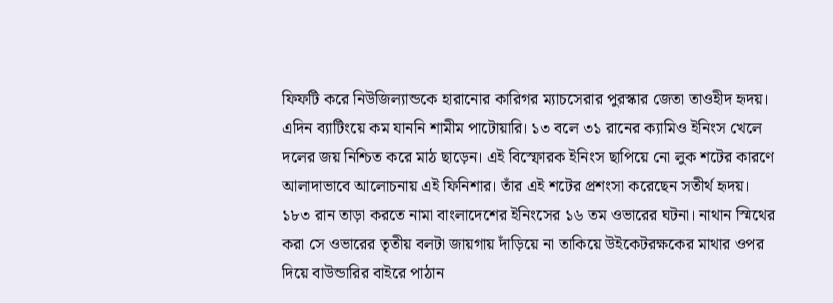ফিফটি করে নিউজিল্যান্ডকে হারানোর কারিগর ম্যাচসেরার পুরস্কার জেতা তাওহীদ হৃদয়। এদিন ব্যাটিংয়ে কম যাননি শামীম পাটোয়ারি। ১৩ বলে ৩১ রানের ক্যামিও ইনিংস খেলে দলের জয় নিশ্চিত করে মাঠ ছাড়েন। এই বিস্ফোরক ইনিংস ছাপিয়ে নো লুক শটের কারণে আলাদাভাবে আলোচনায় এই ফিনিশার। তাঁর এই শটের প্রশংসা করেছেন সতীর্থ হৃদয়।
১৮৩ রান তাড়া করতে নামা বাংলাদেশের ইনিংসের ১৬ তম ওভারের ঘটনা। নাথান স্মিথের করা সে ওভারের তৃতীয় বলটা জায়গায় দাঁড়িয়ে না তাকিয়ে উইকেটরক্ষকের মাথার ওপর দিয়ে বাউন্ডারির বাইরে পাঠান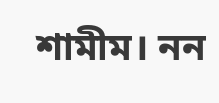শামীম। নন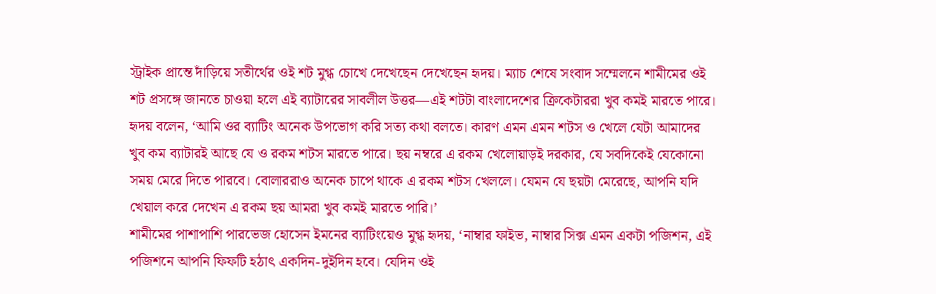স্ট্রাইক প্রান্তে দাঁড়িয়ে সতীর্থের ওই শট মুগ্ধ চোখে দেখেছেন দেখেছেন হৃদয়। ম্যাচ শেষে সংবাদ সম্মেলনে শামীমের ওই শট প্রসঙ্গে জানতে চাওয়া হলে এই ব্যাটারের সাবলীল উত্তর—এই শটটা বাংলাদেশের ক্রিকেটাররা খুব কমই মারতে পারে।
হৃদয় বলেন, ‘আমি ওর ব্যাটিং অনেক উপভোগ করি সত্য কথা বলতে। কারণ এমন এমন শটস ও খেলে যেটা আমাদের খুব কম ব্যাটারই আছে যে ও রকম শটস মারতে পারে। ছয় নম্বরে এ রকম খেলোয়াড়ই দরকার, যে সবদিকেই যেকোনো সময় মেরে দিতে পারবে। বোলাররাও অনেক চাপে থাকে এ রকম শটস খেললে। যেমন যে ছয়টা মেরেছে, আপনি যদি খেয়াল করে দেখেন এ রকম ছয় আমরা খুব কমই মারতে পারি।’
শামীমের পাশাপাশি পারভেজ হোসেন ইমনের ব্যাটিংয়েও মুগ্ধ হৃদয়, ‘নাম্বার ফাইভ, নাম্বার সিক্স এমন একটা পজিশন, এই পজিশনে আপনি ফিফটি হঠাৎ একদিন-দুইদিন হবে। যেদিন ওই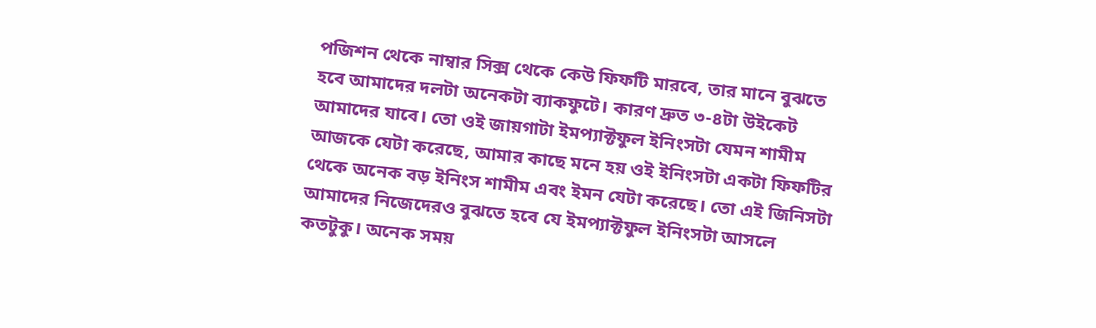পজিশন থেকে নাম্বার সিক্স থেকে কেউ ফিফটি মারবে, তার মানে বুঝতে হবে আমাদের দলটা অনেকটা ব্যাকফুটে। কারণ দ্রুত ৩-৪টা উইকেট আমাদের যাবে। তো ওই জায়গাটা ইমপ্যাক্টফুল ইনিংসটা যেমন শামীম আজকে যেটা করেছে, আমার কাছে মনে হয় ওই ইনিংসটা একটা ফিফটির থেকে অনেক বড় ইনিংস শামীম এবং ইমন যেটা করেছে। তো এই জিনিসটা আমাদের নিজেদেরও বুঝতে হবে যে ইমপ্যাক্টফুল ইনিংসটা আসলে কতটুকু। অনেক সময়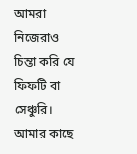আমরা নিজেরাও চিন্তা করি যে ফিফটি বা সেঞ্চুরি। আমার কাছে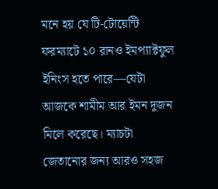মনে হয় যে টি-টোয়েন্টি ফরম্যাটে ১০ রানও ইমপ্যাক্টফুল ইনিংস হতে পারে—যেটা আজকে শামীম আর ইমন দুজন মিলে করেছে। ম্যাচটা জেতানোর জন্য আরও সহজ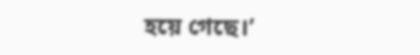হয়ে গেছে।’